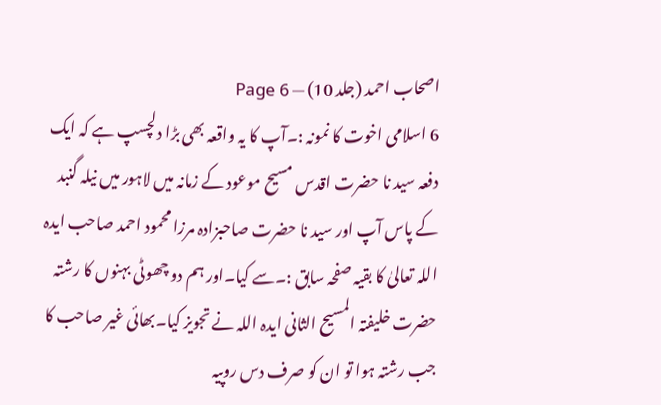اصحاب احمد (جلد 10) — Page 6
6 اسلامی اخوت کا نمونہ :۔آپ کا یہ واقعہ بھی بڑا دلچسپ ہے کہ ایک دفعہ سید نا حضرت اقدس مسیح موعود کے زمانہ میں لاہور میں نیلہ گنبد کے پاس آپ اور سید نا حضرت صاحبزادہ مرزا محمود احمد صاحب ایدہ اللہ تعالیٰ کا بقیہ صفحہ سابق :۔سے کیا۔اور ہم دو چھوٹی بہنوں کا رشتہ حضرت خلیفتہ المسیح الثانی ایدہ اللہ نے تجویز کیا۔بھائی غیر صاحب کا جب رشتہ ہوا تو ان کو صرف دس روپیہ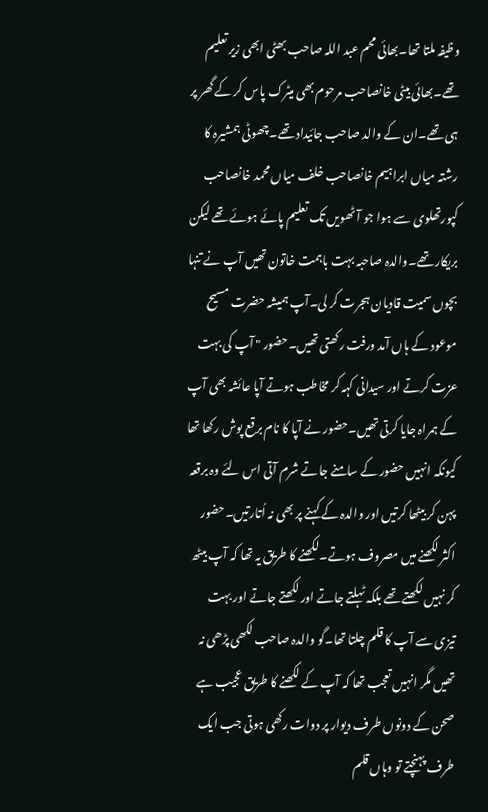وظیفہ ملتا تھا۔بھائی محم عبد اللہ صاحب بھٹی ابھی زیر تعلیم تھے۔بھائی بیٹی خانصاحب مرحوم بھی میٹرک پاس کر کے گھر پر ہی تھے۔ان کے والد صاحب جائیداد تھے۔چھوٹی ہمشیرہ کا رشتہ میاں ابراہیم خانصاحب خلف میاں محمد خانصاحب کپورتھلوی سے ہوا جو آٹھویں تک تعلیم پائے ہوئے تھے لیکن بریکار تھے۔والدہ صاحبہ بہت باہمت خاتون تھیں آپ نے تنہا بچوں سمیت قادیان ہجرت کر لی۔آپ ہمیشہ حضرت مسیح موعود کے ہاں آمد ورفت رکھتی تھیں۔حضور " آپ کی بہت عزت کرتے اور سیدانی کہہ کر مخاطب ہوتے آپا عائشہ بھی آپ کے ہمراہ جایا کرتی تھیں۔حضور نے آپا کا نام برقع پوش رکھا تھا کیونکہ انہیں حضور کے سامنے جاتے شرم آتی اس لئے وہ برقعہ پہن کر بیٹھا کرتیں اور والدہ کے کہنے پر بھی نہ اُتارتیں۔حضور اکثر لکھنے میں مصروف ہوتے۔لکھنے کا طریق یہ تھا کہ آپ بیٹھ کر نہیں لکھتے تھے بلکہ ٹہلتے جاتے اور لکھتے جاتے اور بہت تیزی سے آپ کا قلم چلتا تھا۔گو والدہ صاحب لکھی پڑھی نہ تھیں مگر انہیں تعجب تھا کہ آپ کے لکھنے کا طریق عجیب ہے صحن کے دونوں طرف دیوار پر دوات رکھی ہوتی جب ایک طرف پہنچتے تو وہاں قلم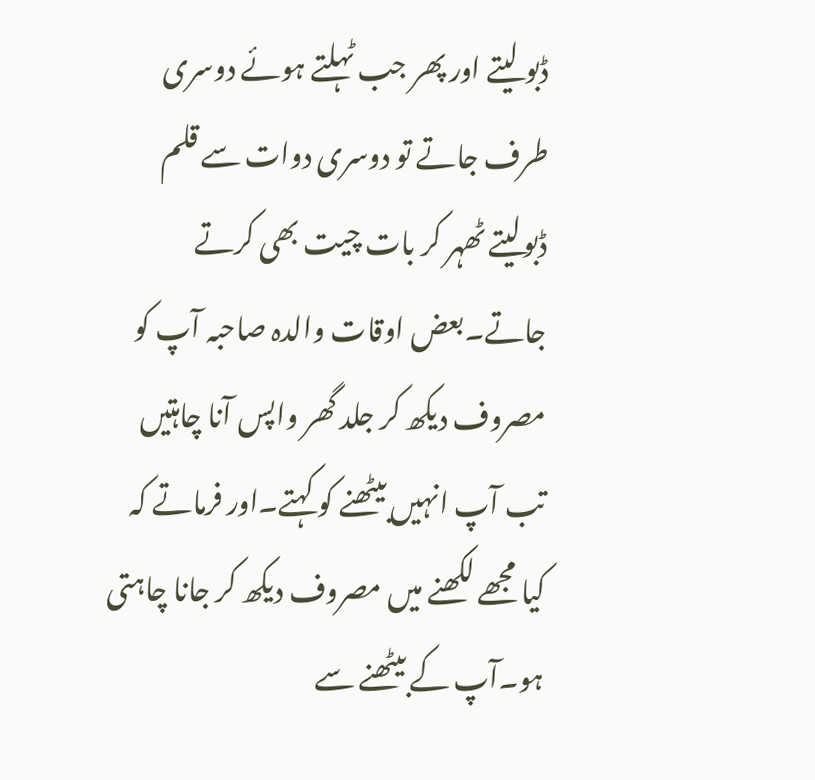ڈبو لیتے اور پھر جب ٹہلتے ہوئے دوسری طرف جاتے تو دوسری دوات سے قلم ڈبولیتے ٹھہر کر بات چیت بھی کرتے جاتے۔بعض اوقات والدہ صاحبہ آپ کو مصروف دیکھ کر جلد گھر واپس آنا چاہتیں تب آپ انہیں بیٹھنے کو کہتے۔اور فرماتے کہ کیا مجھے لکھنے میں مصروف دیکھ کر جانا چاہتی ہو۔آپ کے بیٹھنے سے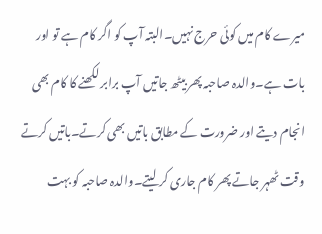میرے کام میں کوئی حرج نہیں۔البتہ آپ کو اگر کام ہے تو اور بات ہے۔والدہ صاحبہ پھر بیٹھ جاتیں آپ برابر لکھنے کا کام بھی انجام دیتے اور ضرورت کے مطابق باتیں بھی کرتے۔باتیں کرتے وقت ٹھہر جاتے پھر کام جاری کر لیتے۔والدہ صاحبہ کو بہت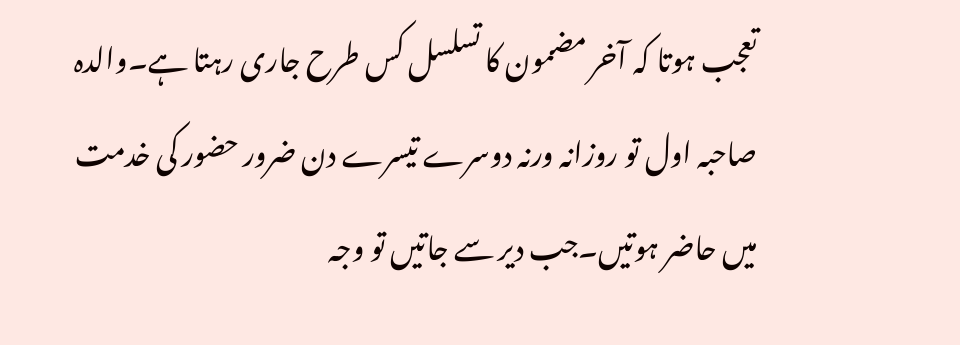تعجب ہوتا کہ آخر مضمون کا تسلسل کس طرح جاری رہتا ہے۔والدہ صاحبہ اول تو روزانہ ورنہ دوسرے تیسرے دن ضرور حضور کی خدمت میں حاضر ہوتیں۔جب دیر سے جاتیں تو وجہ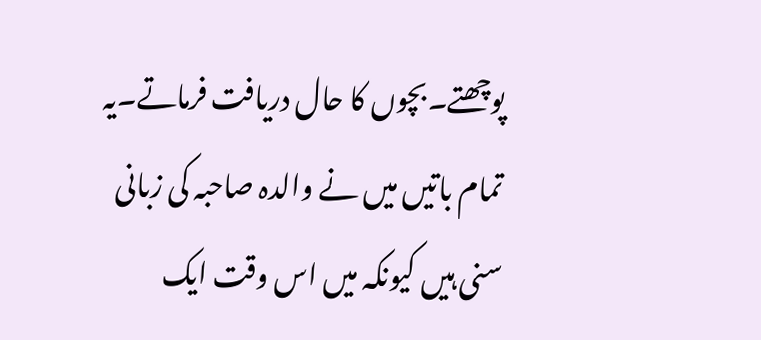پوچھتے۔بچوں کا حال دریافت فرماتے۔یہ تمام باتیں میں نے والدہ صاحبہ کی زبانی سنی ہیں کیونکہ میں اس وقت ایک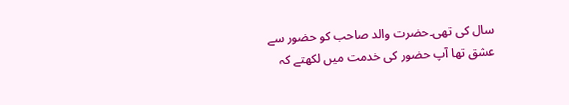سال کی تھی۔حضرت والد صاحب کو حضور سے عشق تھا آپ حضور کی خدمت میں لکھتے کہ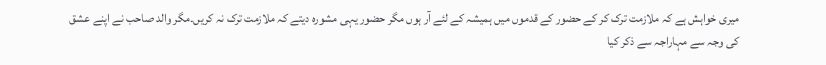میری خواہش ہے کہ ملازمت ترک کر کے حضور کے قدموں میں ہمیشہ کے لئے آر ہوں مگر حضور یہی مشورہ دیتے کہ ملازمت ترک نہ کریں۔مگر والد صاحب نے اپنے عشق کی وجہ سے مہاراجہ سے ذکر کیا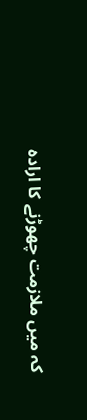کہ میں ملازمت چھوڑنے کا ارادہ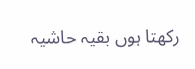رکھتا ہوں بقیہ حاشیہ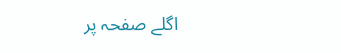اگلے صفحہ پر